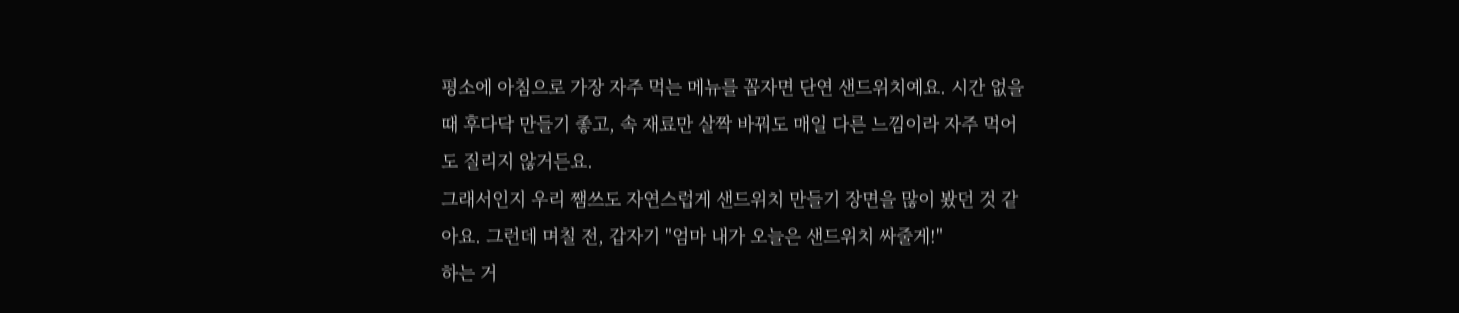평소에 아침으로 가장 자주 먹는 메뉴를 꼽자면 단연 샌드위치예요. 시간 없을 때 후다닥 만들기 좋고, 속 재료만 살짝 바꿔도 매일 다른 느낌이라 자주 먹어도 질리지 않거든요.
그래서인지 우리 쨈쓰도 자연스럽게 샌드위치 만들기 장면을 많이 봤던 것 같아요. 그런데 며칠 전, 갑자기 "엄마 내가 오늘은 샌드위치 싸줄게!"
하는 거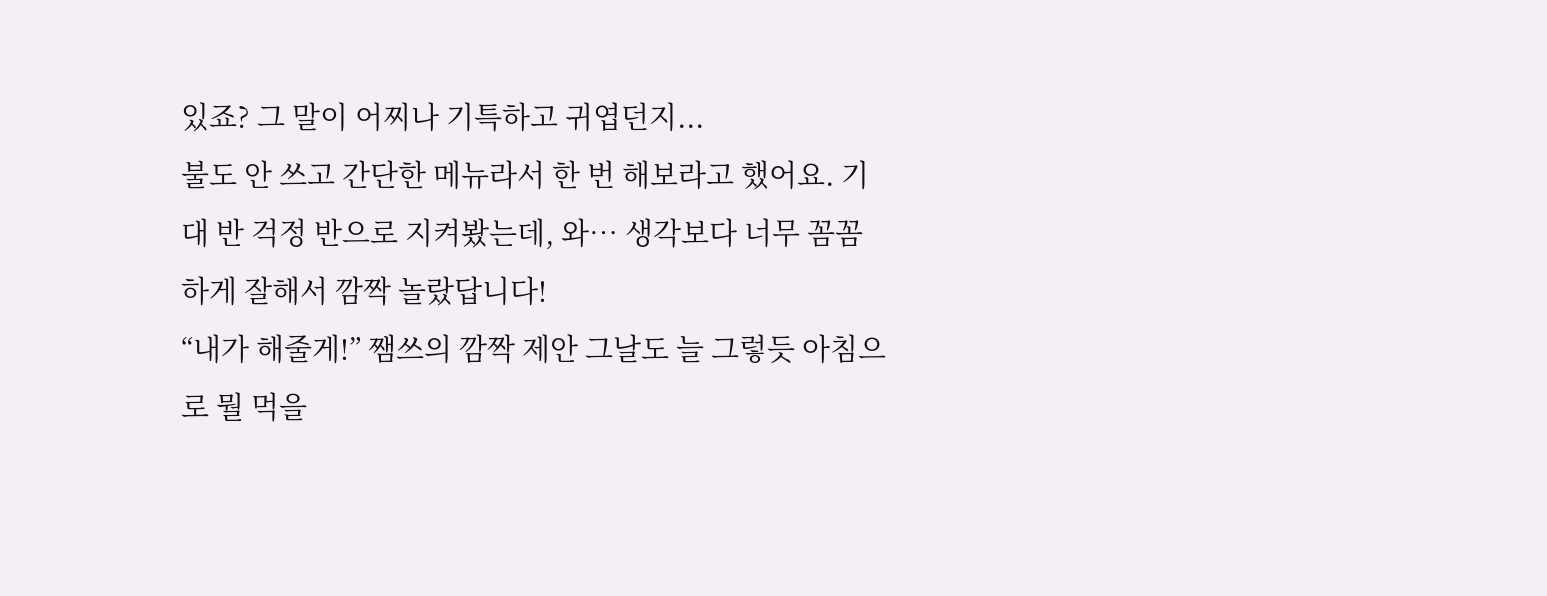있죠? 그 말이 어찌나 기특하고 귀엽던지...
불도 안 쓰고 간단한 메뉴라서 한 번 해보라고 했어요. 기대 반 걱정 반으로 지켜봤는데, 와… 생각보다 너무 꼼꼼하게 잘해서 깜짝 놀랐답니다!
“내가 해줄게!” 쨈쓰의 깜짝 제안 그날도 늘 그렇듯 아침으로 뭘 먹을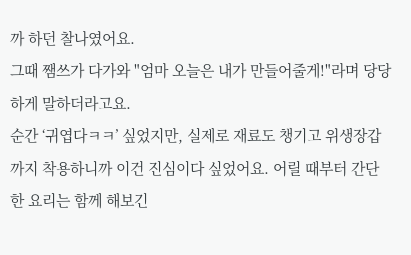까 하던 찰나였어요.
그때 쨈쓰가 다가와 "엄마 오늘은 내가 만들어줄게!"라며 당당하게 말하더라고요.
순간 ‘귀엽다ㅋㅋ’ 싶었지만, 실제로 재료도 챙기고 위생장갑까지 착용하니까 이건 진심이다 싶었어요. 어릴 때부터 간단한 요리는 함께 해보긴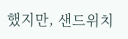했지만, 샌드위치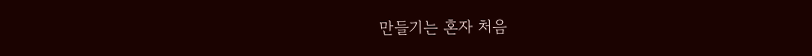만들기는 혼자 처음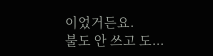이었거든요.
불도 안 쓰고 도...